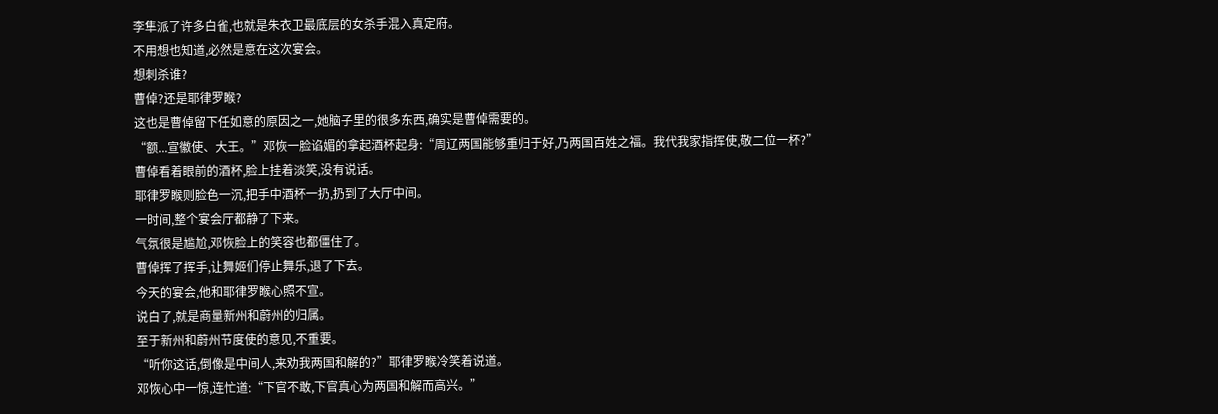李隼派了许多白雀,也就是朱衣卫最底层的女杀手混入真定府。
不用想也知道,必然是意在这次宴会。
想刺杀谁?
曹倬?还是耶律罗睺?
这也是曹倬留下任如意的原因之一,她脑子里的很多东西,确实是曹倬需要的。
“额...宣徽使、大王。”邓恢一脸谄媚的拿起酒杯起身:“周辽两国能够重归于好,乃两国百姓之福。我代我家指挥使,敬二位一杯?”
曹倬看着眼前的酒杯,脸上挂着淡笑,没有说话。
耶律罗睺则脸色一沉,把手中酒杯一扔,扔到了大厅中间。
一时间,整个宴会厅都静了下来。
气氛很是尴尬,邓恢脸上的笑容也都僵住了。
曹倬挥了挥手,让舞姬们停止舞乐,退了下去。
今天的宴会,他和耶律罗睺心照不宣。
说白了,就是商量新州和蔚州的归属。
至于新州和蔚州节度使的意见,不重要。
“听你这话,倒像是中间人,来劝我两国和解的?”耶律罗睺冷笑着说道。
邓恢心中一惊,连忙道:“下官不敢,下官真心为两国和解而高兴。”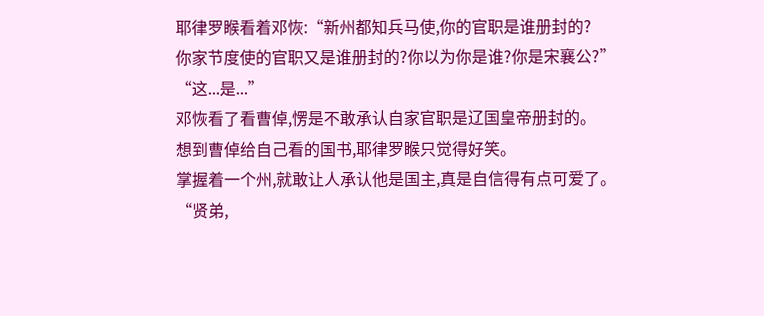耶律罗睺看着邓恢:“新州都知兵马使,你的官职是谁册封的?
你家节度使的官职又是谁册封的?你以为你是谁?你是宋襄公?”
“这...是...”
邓恢看了看曹倬,愣是不敢承认自家官职是辽国皇帝册封的。
想到曹倬给自己看的国书,耶律罗睺只觉得好笑。
掌握着一个州,就敢让人承认他是国主,真是自信得有点可爱了。
“贤弟,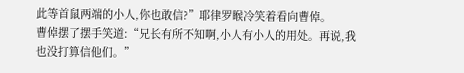此等首鼠两端的小人,你也敢信?”耶律罗睺冷笑着看向曹倬。
曹倬摆了摆手笑道:“兄长有所不知啊,小人有小人的用处。再说,我也没打算信他们。”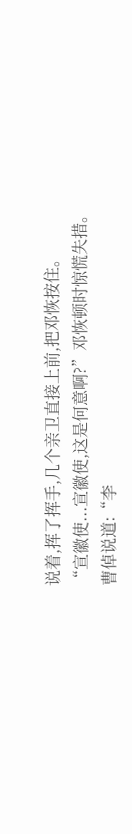说着,挥了挥手,几个亲卫直接上前,把邓恢按住。
“宣徽使...宣徽使,这是何意啊?”邓恢顿时惊慌失措。
曹倬说道:“李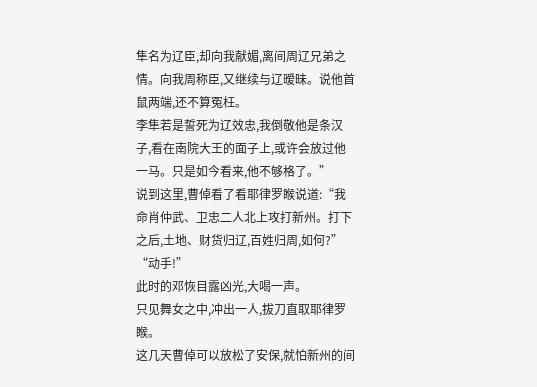隼名为辽臣,却向我献媚,离间周辽兄弟之情。向我周称臣,又继续与辽暧昧。说他首鼠两端,还不算冤枉。
李隼若是誓死为辽效忠,我倒敬他是条汉子,看在南院大王的面子上,或许会放过他一马。只是如今看来,他不够格了。”
说到这里,曹倬看了看耶律罗睺说道:“我命肖仲武、卫忠二人北上攻打新州。打下之后,土地、财货归辽,百姓归周,如何?”
“动手!”
此时的邓恢目露凶光,大喝一声。
只见舞女之中,冲出一人,拔刀直取耶律罗睺。
这几天曹倬可以放松了安保,就怕新州的间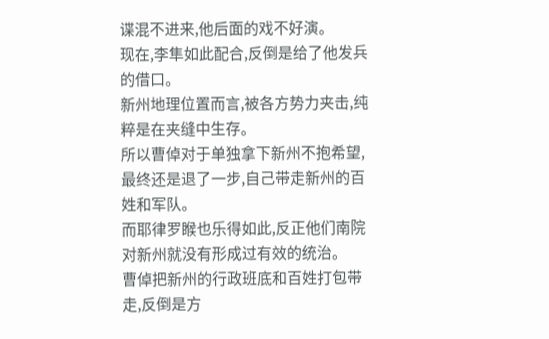谍混不进来,他后面的戏不好演。
现在,李隼如此配合,反倒是给了他发兵的借口。
新州地理位置而言,被各方势力夹击,纯粹是在夹缝中生存。
所以曹倬对于单独拿下新州不抱希望,最终还是退了一步,自己带走新州的百姓和军队。
而耶律罗睺也乐得如此,反正他们南院对新州就没有形成过有效的统治。
曹倬把新州的行政班底和百姓打包带走,反倒是方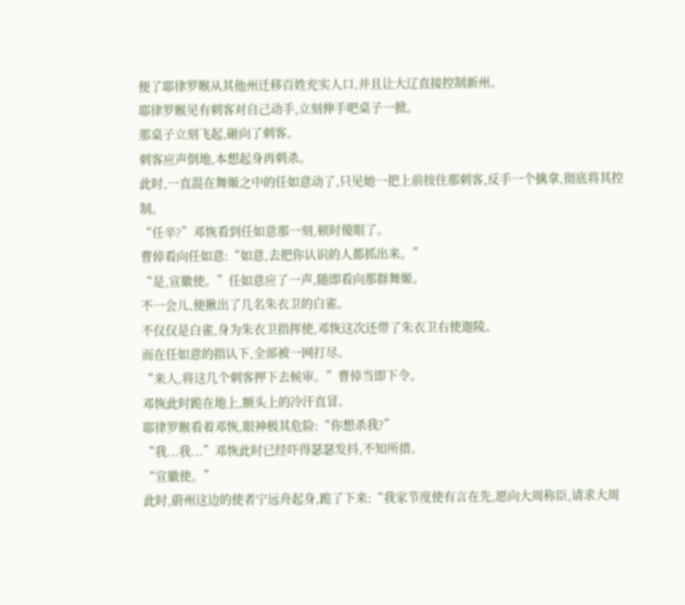便了耶律罗睺从其他州迁移百姓充实人口,并且让大辽直接控制新州。
耶律罗睺见有刺客对自己动手,立刻伸手吧桌子一掀。
那桌子立刻飞起,砸向了刺客。
刺客应声倒地,本想起身再刺杀。
此时,一直混在舞姬之中的任如意动了,只见她一把上前按住那刺客,反手一个擒拿,彻底将其控制。
“任辛?”邓恢看到任如意那一刻,顿时傻眼了。
曹倬看向任如意:“如意,去把你认识的人都抓出来。”
“是,宣徽使。”任如意应了一声,随即看向那群舞姬。
不一会儿,便揪出了几名朱衣卫的白雀。
不仅仅是白雀,身为朱衣卫指挥使,邓恢这次还带了朱衣卫右使迦陵。
而在任如意的指认下,全部被一网打尽。
“来人,将这几个刺客押下去候审。”曹倬当即下令。
邓恢此时跪在地上,额头上的冷汗直冒。
耶律罗睺看着邓恢,眼神极其危险:“你想杀我?”
“我...我...”邓恢此时已经吓得瑟瑟发抖,不知所措。
“宣徽使。”
此时,蔚州这边的使者宁远舟起身,跪了下来:“我家节度使有言在先,愿向大周称臣,请求大周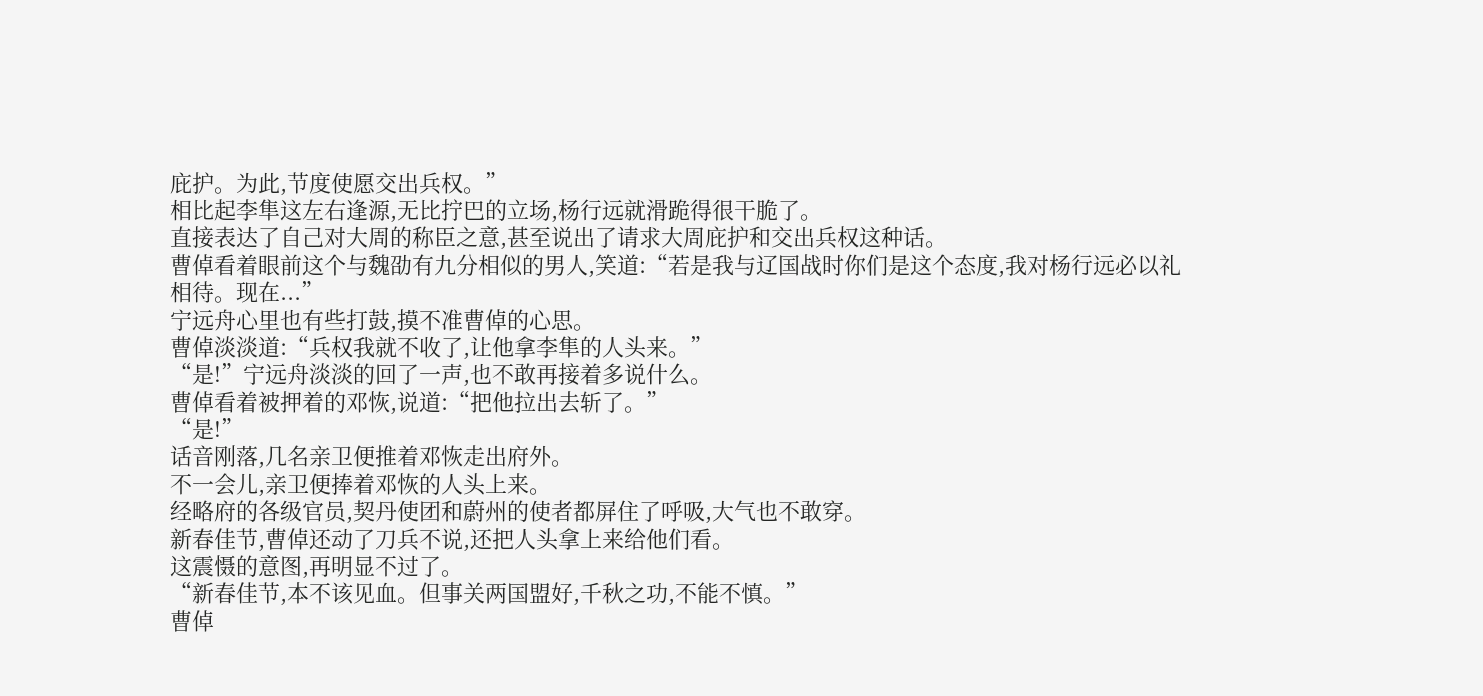庇护。为此,节度使愿交出兵权。”
相比起李隼这左右逢源,无比拧巴的立场,杨行远就滑跪得很干脆了。
直接表达了自己对大周的称臣之意,甚至说出了请求大周庇护和交出兵权这种话。
曹倬看着眼前这个与魏劭有九分相似的男人,笑道:“若是我与辽国战时你们是这个态度,我对杨行远必以礼相待。现在...”
宁远舟心里也有些打鼓,摸不准曹倬的心思。
曹倬淡淡道:“兵权我就不收了,让他拿李隼的人头来。”
“是!”宁远舟淡淡的回了一声,也不敢再接着多说什么。
曹倬看着被押着的邓恢,说道:“把他拉出去斩了。”
“是!”
话音刚落,几名亲卫便推着邓恢走出府外。
不一会儿,亲卫便捧着邓恢的人头上来。
经略府的各级官员,契丹使团和蔚州的使者都屏住了呼吸,大气也不敢穿。
新春佳节,曹倬还动了刀兵不说,还把人头拿上来给他们看。
这震慑的意图,再明显不过了。
“新春佳节,本不该见血。但事关两国盟好,千秋之功,不能不慎。”
曹倬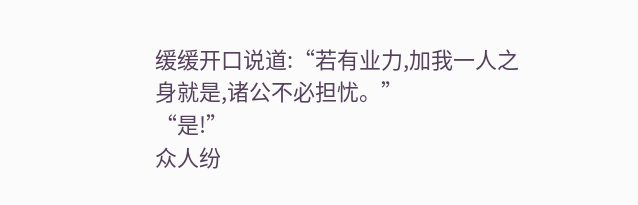缓缓开口说道:“若有业力,加我一人之身就是,诸公不必担忧。”
“是!”
众人纷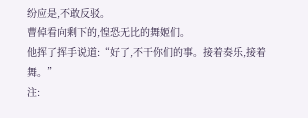纷应是,不敢反驳。
曹倬看向剩下的,惶恐无比的舞姬们。
他挥了挥手说道:“好了,不干你们的事。接着奏乐,接着舞。”
注: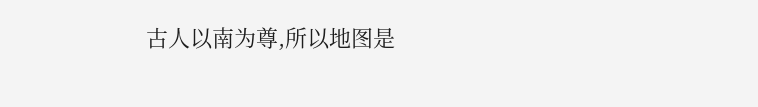古人以南为尊,所以地图是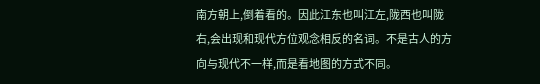南方朝上,倒着看的。因此江东也叫江左,陇西也叫陇右,会出现和现代方位观念相反的名词。不是古人的方向与现代不一样,而是看地图的方式不同。